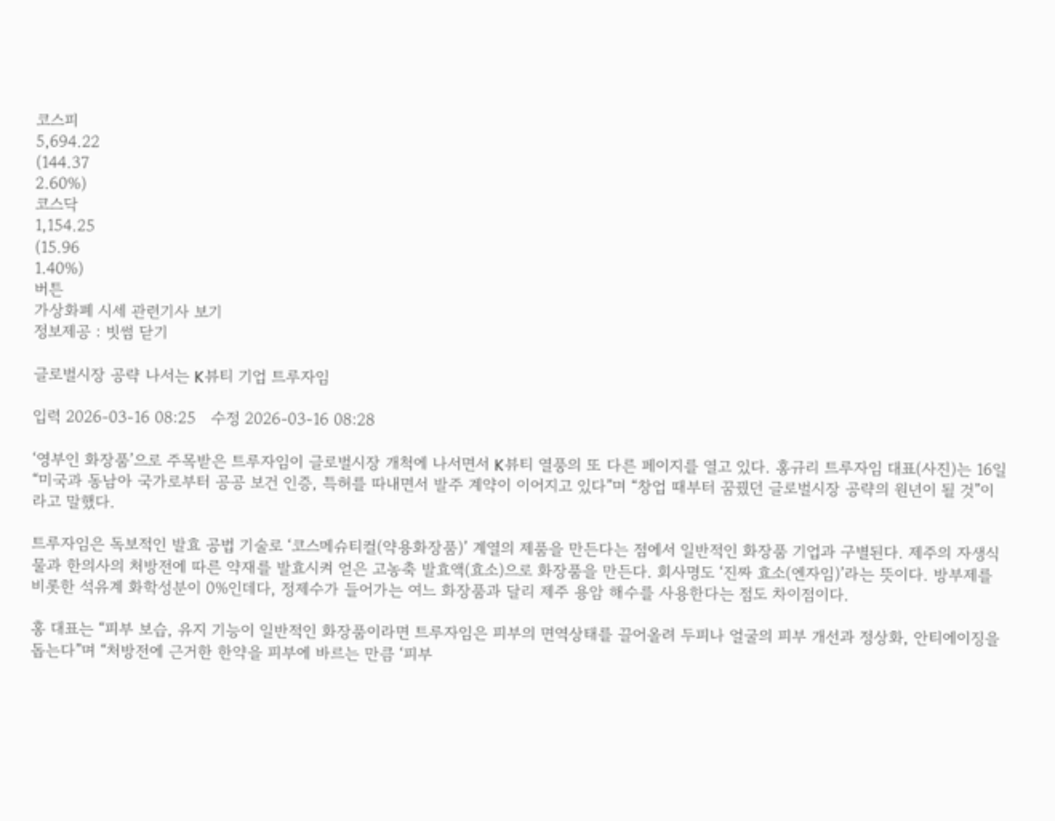코스피
5,694.22
(144.37
2.60%)
코스닥
1,154.25
(15.96
1.40%)
버튼
가상화폐 시세 관련기사 보기
정보제공 : 빗썸 닫기

글로벌시장 공략 나서는 K뷰티 기업 트루자임

입력 2026-03-16 08:25   수정 2026-03-16 08:28

‘영부인 화장품’으로 주목받은 트루자임이 글로벌시장 개척에 나서면서 K뷰티 열풍의 또 다른 페이지를 열고 있다. 홍규리 트루자임 대표(사진)는 16일 “미국과 동남아 국가로부터 공공 보건 인증, 특허를 따내면서 발주 계약이 이어지고 있다”며 “창업 때부터 꿈꿨던 글로벌시장 공략의 원년이 될 것”이라고 말했다.

트루자임은 독보적인 발효 공법 기술로 ‘코스메슈티컬(약용화장품)’ 계열의 제품을 만든다는 점에서 일반적인 화장품 기업과 구별된다. 제주의 자생식물과 한의사의 처방전에 따른 약재를 발효시켜 얻은 고농축 발효액(효소)으로 화장품을 만든다. 회사명도 ‘진짜 효소(엔자임)’라는 뜻이다. 방부제를 비롯한 석유계 화학성분이 0%인데다, 정제수가 들어가는 여느 화장품과 달리 제주 용암 해수를 사용한다는 점도 차이점이다.

홍 대표는 “피부 보습, 유지 기능이 일반적인 화장품이라면 트루자임은 피부의 면역상태를 끌어올려 두피나 얼굴의 피부 개선과 정상화, 안티에이징을 돕는다”며 “처방전에 근거한 한약을 피부에 바르는 만큼 ‘피부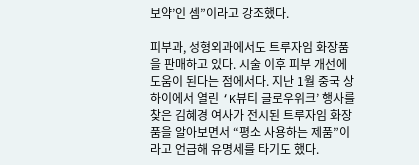보약’인 셈”이라고 강조했다.

피부과, 성형외과에서도 트루자임 화장품을 판매하고 있다. 시술 이후 피부 개선에 도움이 된다는 점에서다. 지난 1월 중국 상하이에서 열린 ‘K뷰티 글로우위크’ 행사를 찾은 김혜경 여사가 전시된 트루자임 화장품을 알아보면서 “평소 사용하는 제품”이라고 언급해 유명세를 타기도 했다.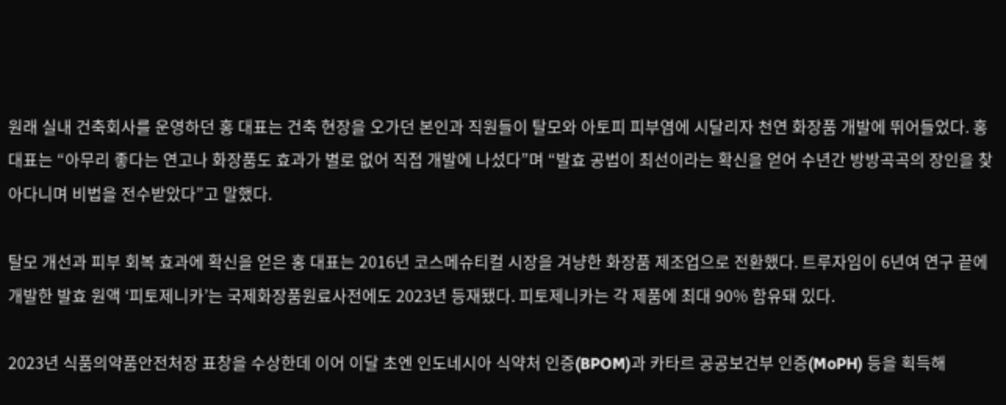원래 실내 건축회사를 운영하던 홍 대표는 건축 현장을 오가던 본인과 직원들이 탈모와 아토피 피부염에 시달리자 천연 화장품 개발에 뛰어들었다. 홍 대표는 “아무리 좋다는 연고나 화장품도 효과가 별로 없어 직접 개발에 나섰다”며 “발효 공법이 최선이라는 확신을 얻어 수년간 방방곡곡의 장인을 찾아다니며 비법을 전수받았다”고 말했다.

탈모 개선과 피부 회복 효과에 확신을 얻은 홍 대표는 2016년 코스메슈티컬 시장을 겨냥한 화장품 제조업으로 전환했다. 트루자임이 6년여 연구 끝에 개발한 발효 원액 ‘피토제니카’는 국제화장품원료사전에도 2023년 등재됐다. 피토제니카는 각 제품에 최대 90% 함유돼 있다.

2023년 식품의약품안전처장 표창을 수상한데 이어 이달 초엔 인도네시아 식약처 인증(BPOM)과 카타르 공공보건부 인증(MoPH) 등을 획득해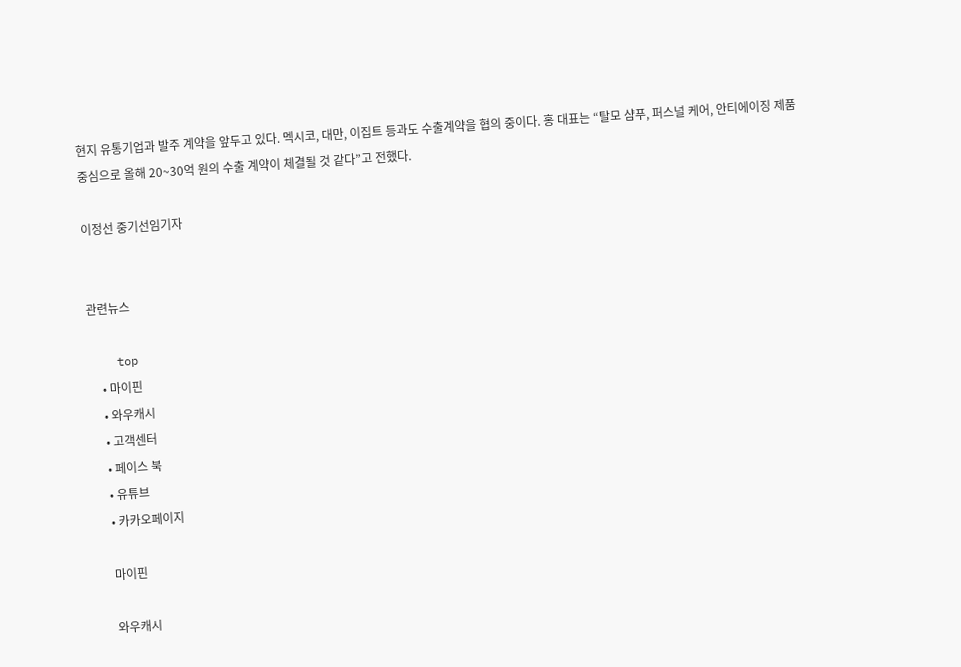현지 유통기업과 발주 계약을 앞두고 있다. 멕시코, 대만, 이집트 등과도 수출계약을 협의 중이다. 홍 대표는 “탈모 샴푸, 퍼스널 케어, 안티에이징 제품 중심으로 올해 20~30억 원의 수출 계약이 체결될 것 같다”고 전했다.

이정선 중기선임기자


관련뉴스

    top
    • 마이핀
    • 와우캐시
    • 고객센터
    • 페이스 북
    • 유튜브
    • 카카오페이지

    마이핀

    와우캐시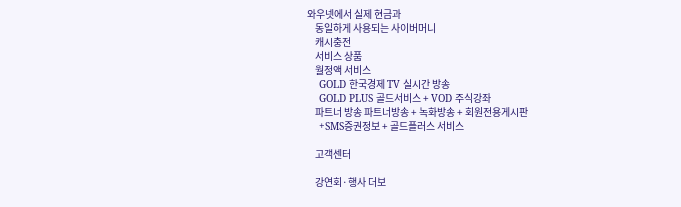와우넷에서 실제 현금과
    동일하게 사용되는 사이버머니
    캐시충전
    서비스 상품
    월정액 서비스
    GOLD 한국경제 TV 실시간 방송
    GOLD PLUS 골드서비스 + VOD 주식강좌
    파트너 방송 파트너방송 + 녹화방송 + 회원전용게시판
    +SMS증권정보 + 골드플러스 서비스

    고객센터

    강연회·행사 더보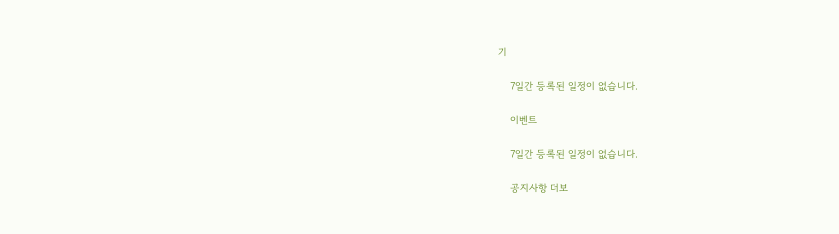기

    7일간 등록된 일정이 없습니다.

    이벤트

    7일간 등록된 일정이 없습니다.

    공지사항 더보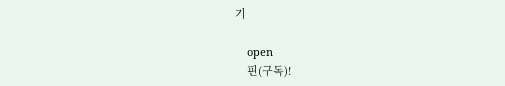기

    open
    핀(구독)!